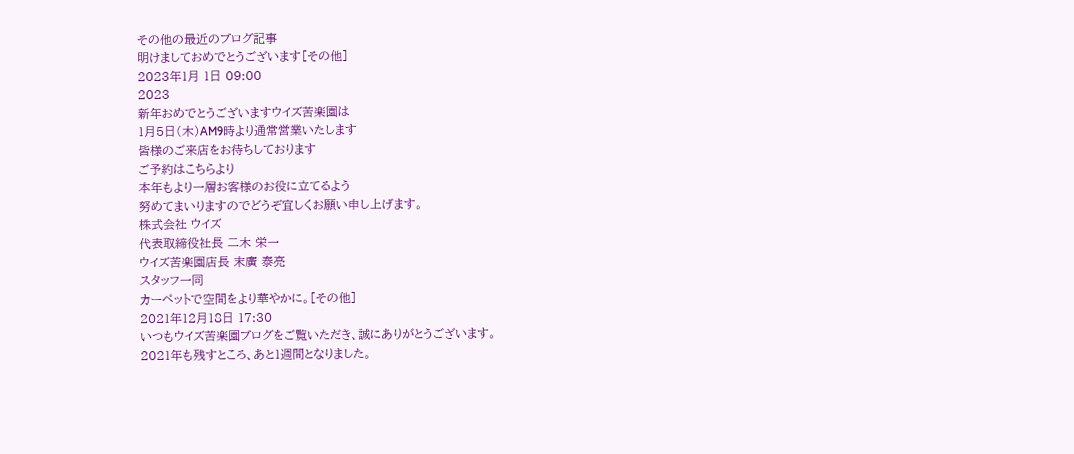その他の最近のブログ記事
明けましておめでとうございます[その他]
2023年1月 1日 09:00
2023
新年おめでとうございますウイズ苦楽園は
1月5日(木)AM9時より通常営業いたします
皆様のご来店をお待ちしております
ご予約はこちらより
本年もより一層お客様のお役に立てるよう
努めてまいりますのでどうぞ宜しくお願い申し上げます。
株式会社 ウイズ
代表取締役社長 二木 栄一
ウイズ苦楽園店長 末廣 泰亮
スタッフ一同
カーペットで空間をより華やかに。[その他]
2021年12月18日 17:30
いつもウイズ苦楽園ブログをご覧いただき、誠にありがとうございます。
2021年も残すところ、あと1週間となりました。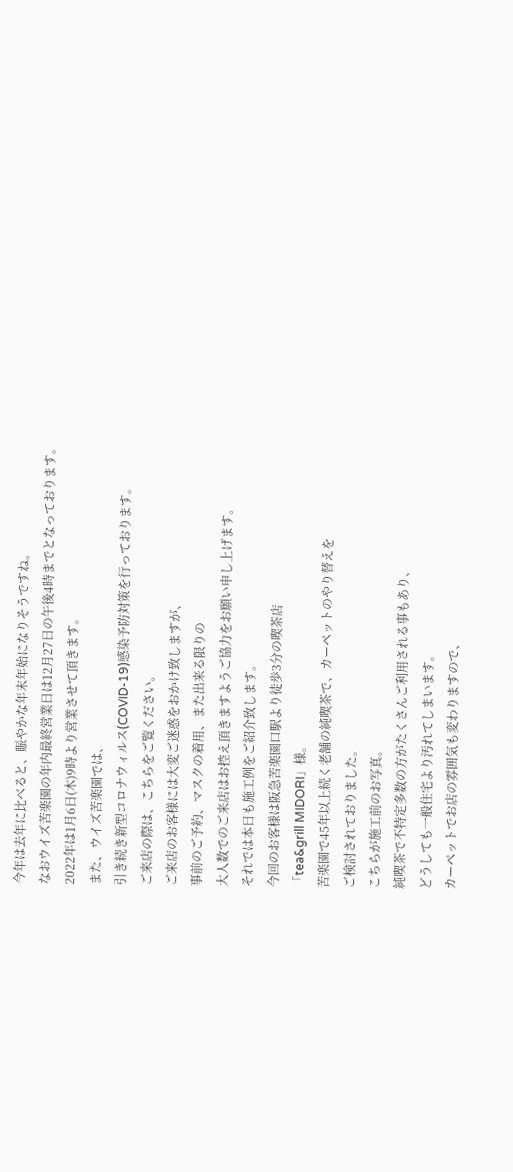今年は去年に比べると、賑やかな年末年始になりそうですね。
なおウイズ苦楽園の年内最終営業日は12月27日の午後4時までとなっております。
2022年は1月6日(木)9時より営業させて頂きます。
また、ウイズ苦楽園では、
引き続き新型コロナウィルス(COVID-19)感染予防対策を行っております。
ご来店の際は、こちらをご覧ください。
ご来店のお客様には大変ご迷惑をおかけ致しますが、
事前のご予約、マスクの着用、また出来る限りの
大人数でのご来店はお控え頂きますようご協力をお願い申し上げます。
それでは本日も施工例をご紹介致します。
今回のお客様は阪急苦楽園口駅より徒歩3分の喫茶店
「tea&grill MIDORI」様。
苦楽園で45年以上続く老舗の純喫茶で、カーペットのやり替えを
ご検討されておりました。
こちらが施工前のお写真。
純喫茶で不特定多数の方がたくさんご利用される事もあり、
どうしても一般住宅より汚れてしまいます。
カーペットでお店の雰囲気も変わりますので、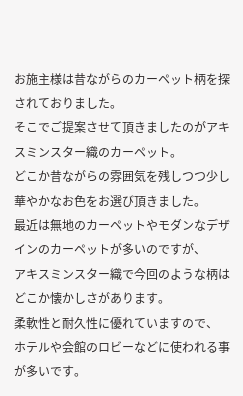お施主様は昔ながらのカーペット柄を探されておりました。
そこでご提案させて頂きましたのがアキスミンスター織のカーペット。
どこか昔ながらの雰囲気を残しつつ少し華やかなお色をお選び頂きました。
最近は無地のカーペットやモダンなデザインのカーペットが多いのですが、
アキスミンスター織で今回のような柄はどこか懐かしさがあります。
柔軟性と耐久性に優れていますので、
ホテルや会館のロビーなどに使われる事が多いです。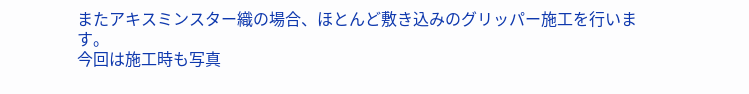またアキスミンスター織の場合、ほとんど敷き込みのグリッパー施工を行います。
今回は施工時も写真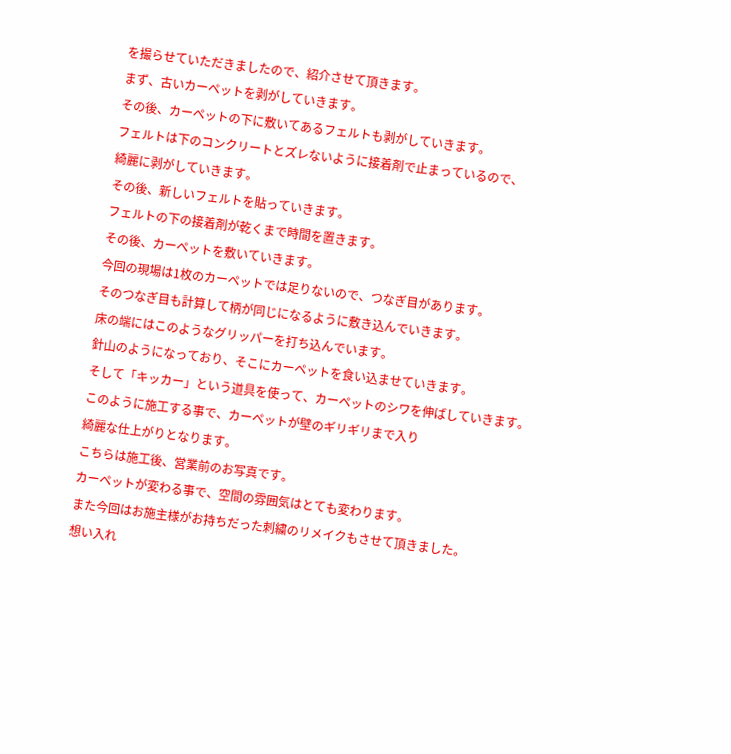を撮らせていただきましたので、紹介させて頂きます。
まず、古いカーペットを剥がしていきます。
その後、カーペットの下に敷いてあるフェルトも剥がしていきます。
フェルトは下のコンクリートとズレないように接着剤で止まっているので、
綺麗に剥がしていきます。
その後、新しいフェルトを貼っていきます。
フェルトの下の接着剤が乾くまで時間を置きます。
その後、カーペットを敷いていきます。
今回の現場は1枚のカーペットでは足りないので、つなぎ目があります。
そのつなぎ目も計算して柄が同じになるように敷き込んでいきます。
床の端にはこのようなグリッパーを打ち込んでいます。
針山のようになっており、そこにカーペットを食い込ませていきます。
そして「キッカー」という道具を使って、カーペットのシワを伸ばしていきます。
このように施工する事で、カーペットが壁のギリギリまで入り
綺麗な仕上がりとなります。
こちらは施工後、営業前のお写真です。
カーペットが変わる事で、空間の雰囲気はとても変わります。
また今回はお施主様がお持ちだった刺繍のリメイクもさせて頂きました。
想い入れ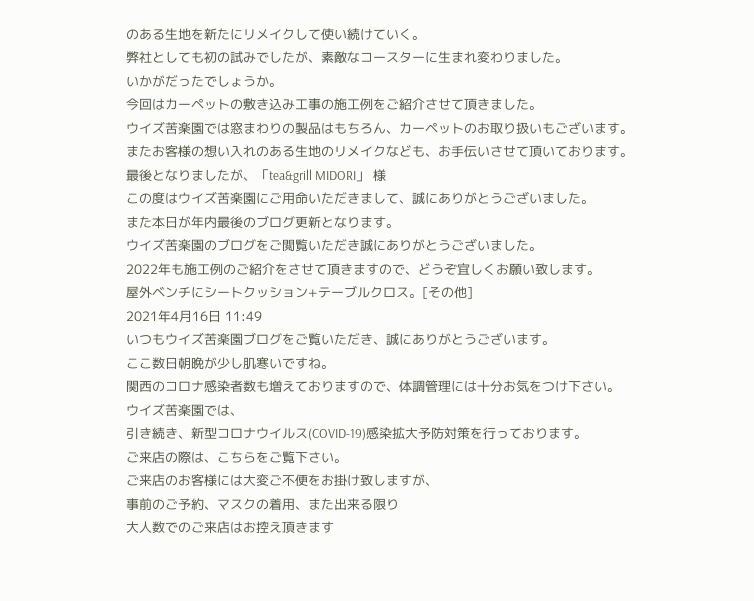のある生地を新たにリメイクして使い続けていく。
弊社としても初の試みでしたが、素敵なコースターに生まれ変わりました。
いかがだったでしょうか。
今回はカーペットの敷き込み工事の施工例をご紹介させて頂きました。
ウイズ苦楽園では窓まわりの製品はもちろん、カーペットのお取り扱いもございます。
またお客様の想い入れのある生地のリメイクなども、お手伝いさせて頂いております。
最後となりましたが、「tea&grill MIDORI」 様
この度はウイズ苦楽園にご用命いただきまして、誠にありがとうございました。
また本日が年内最後のブログ更新となります。
ウイズ苦楽園のブログをご閲覧いただき誠にありがとうございました。
2022年も施工例のご紹介をさせて頂きますので、どうぞ宜しくお願い致します。
屋外ベンチにシートクッション+テーブルクロス。[その他]
2021年4月16日 11:49
いつもウイズ苦楽園ブログをご覧いただき、誠にありがとうございます。
ここ数日朝晩が少し肌寒いですね。
関西のコロナ感染者数も増えておりますので、体調管理には十分お気をつけ下さい。
ウイズ苦楽園では、
引き続き、新型コロナウイルス(COVID-19)感染拡大予防対策を行っております。
ご来店の際は、こちらをご覧下さい。
ご来店のお客様には大変ご不便をお掛け致しますが、
事前のご予約、マスクの着用、また出来る限り
大人数でのご来店はお控え頂きます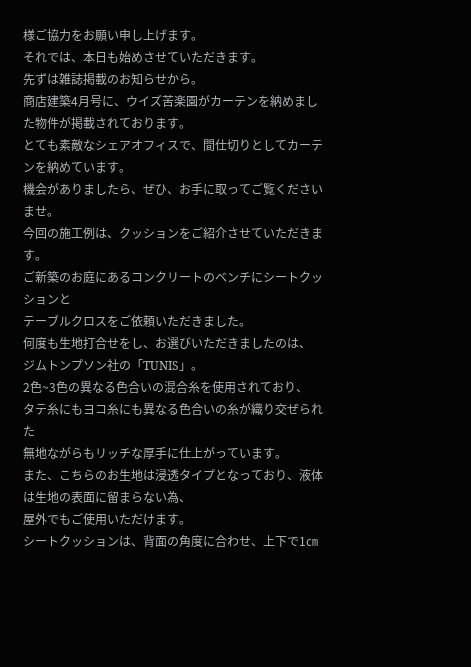様ご協力をお願い申し上げます。
それでは、本日も始めさせていただきます。
先ずは雑誌掲載のお知らせから。
商店建築4月号に、ウイズ苦楽園がカーテンを納めました物件が掲載されております。
とても素敵なシェアオフィスで、間仕切りとしてカーテンを納めています。
機会がありましたら、ぜひ、お手に取ってご覧くださいませ。
今回の施工例は、クッションをご紹介させていただきます。
ご新築のお庭にあるコンクリートのベンチにシートクッションと
テーブルクロスをご依頼いただきました。
何度も生地打合せをし、お選びいただきましたのは、
ジムトンプソン社の「TUNIS」。
2色~3色の異なる色合いの混合糸を使用されており、
タテ糸にもヨコ糸にも異なる色合いの糸が織り交ぜられた
無地ながらもリッチな厚手に仕上がっています。
また、こちらのお生地は浸透タイプとなっており、液体は生地の表面に留まらない為、
屋外でもご使用いただけます。
シートクッションは、背面の角度に合わせ、上下で1㎝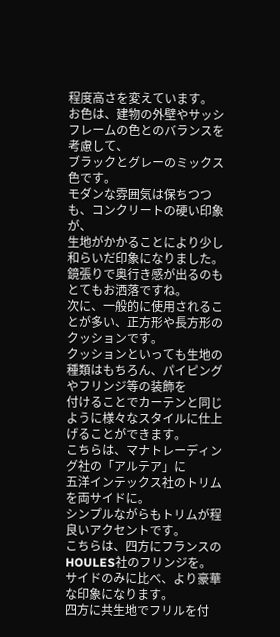程度高さを変えています。
お色は、建物の外壁やサッシフレームの色とのバランスを考慮して、
ブラックとグレーのミックス色です。
モダンな雰囲気は保ちつつも、コンクリートの硬い印象が、
生地がかかることにより少し和らいだ印象になりました。
鏡張りで奥行き感が出るのもとてもお洒落ですね。
次に、一般的に使用されることが多い、正方形や長方形のクッションです。
クッションといっても生地の種類はもちろん、パイピングやフリンジ等の装飾を
付けることでカーテンと同じように様々なスタイルに仕上げることができます。
こちらは、マナトレーディング社の「アルテア」に
五洋インテックス社のトリムを両サイドに。
シンプルながらもトリムが程良いアクセントです。
こちらは、四方にフランスのHOULES社のフリンジを。
サイドのみに比べ、より豪華な印象になります。
四方に共生地でフリルを付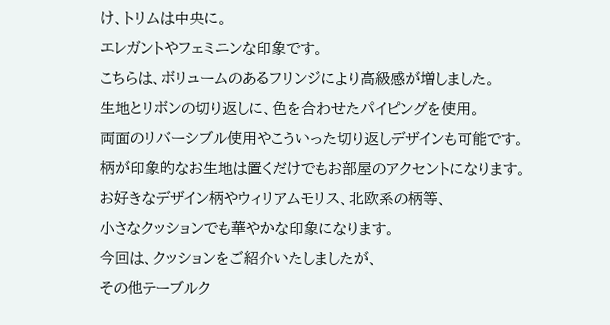け、トリムは中央に。
エレガントやフェミニンな印象です。
こちらは、ボリュームのあるフリンジにより高級感が増しました。
生地とリボンの切り返しに、色を合わせたパイピングを使用。
両面のリバーシブル使用やこういった切り返しデザインも可能です。
柄が印象的なお生地は置くだけでもお部屋のアクセントになります。
お好きなデザイン柄やウィリアムモリス、北欧系の柄等、
小さなクッションでも華やかな印象になります。
今回は、クッションをご紹介いたしましたが、
その他テーブルク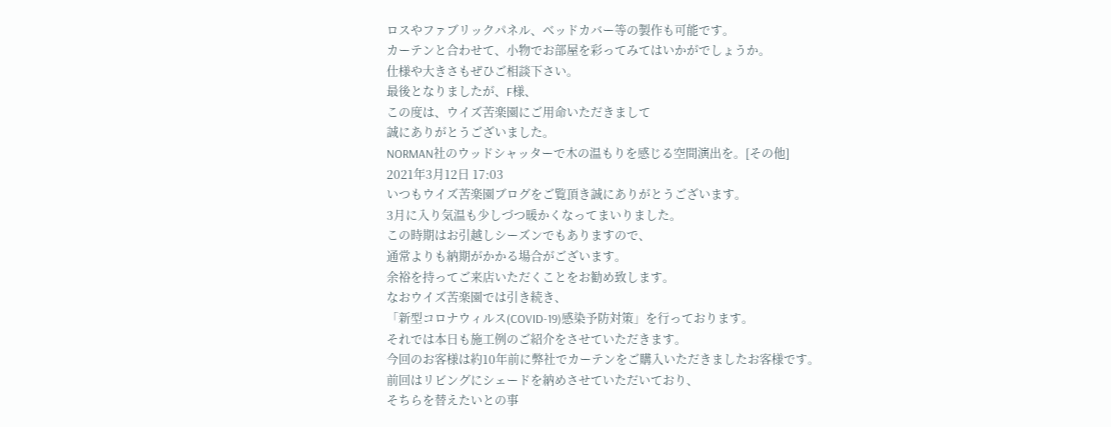ロスやファブリックパネル、ベッドカバー等の製作も可能です。
カーテンと合わせて、小物でお部屋を彩ってみてはいかがでしょうか。
仕様や大きさもぜひご相談下さい。
最後となりましたが、F様、
この度は、ウイズ苦楽園にご用命いただきまして
誠にありがとうございました。
NORMAN社のウッドシャッターで木の温もりを感じる空間演出を。[その他]
2021年3月12日 17:03
いつもウイズ苦楽園ブログをご覧頂き誠にありがとうございます。
3月に入り気温も少しづつ暖かくなってまいりました。
この時期はお引越しシーズンでもありますので、
通常よりも納期がかかる場合がございます。
余裕を持ってご来店いただくことをお勧め致します。
なおウイズ苦楽園では引き続き、
「新型コロナウィルス(COVID-19)感染予防対策」を行っております。
それでは本日も施工例のご紹介をさせていただきます。
今回のお客様は約10年前に弊社でカーテンをご購入いただきましたお客様です。
前回はリビングにシェードを納めさせていただいており、
そちらを替えたいとの事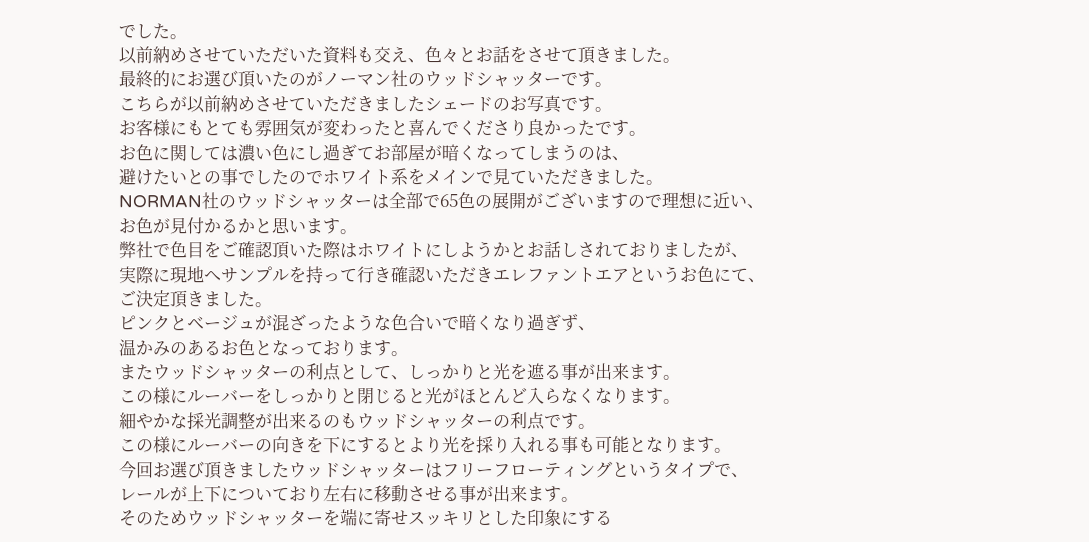でした。
以前納めさせていただいた資料も交え、色々とお話をさせて頂きました。
最終的にお選び頂いたのがノーマン社のウッドシャッターです。
こちらが以前納めさせていただきましたシェードのお写真です。
お客様にもとても雰囲気が変わったと喜んでくださり良かったです。
お色に関しては濃い色にし過ぎてお部屋が暗くなってしまうのは、
避けたいとの事でしたのでホワイト系をメインで見ていただきました。
NORMAN社のウッドシャッターは全部で65色の展開がございますので理想に近い、
お色が見付かるかと思います。
弊社で色目をご確認頂いた際はホワイトにしようかとお話しされておりましたが、
実際に現地へサンプルを持って行き確認いただきエレファントエアというお色にて、
ご決定頂きました。
ピンクとベージュが混ざったような色合いで暗くなり過ぎず、
温かみのあるお色となっております。
またウッドシャッターの利点として、しっかりと光を遮る事が出来ます。
この様にルーバーをしっかりと閉じると光がほとんど入らなくなります。
細やかな採光調整が出来るのもウッドシャッターの利点です。
この様にルーバーの向きを下にするとより光を採り入れる事も可能となります。
今回お選び頂きましたウッドシャッターはフリーフローティングというタイプで、
レールが上下についており左右に移動させる事が出来ます。
そのためウッドシャッターを端に寄せスッキリとした印象にする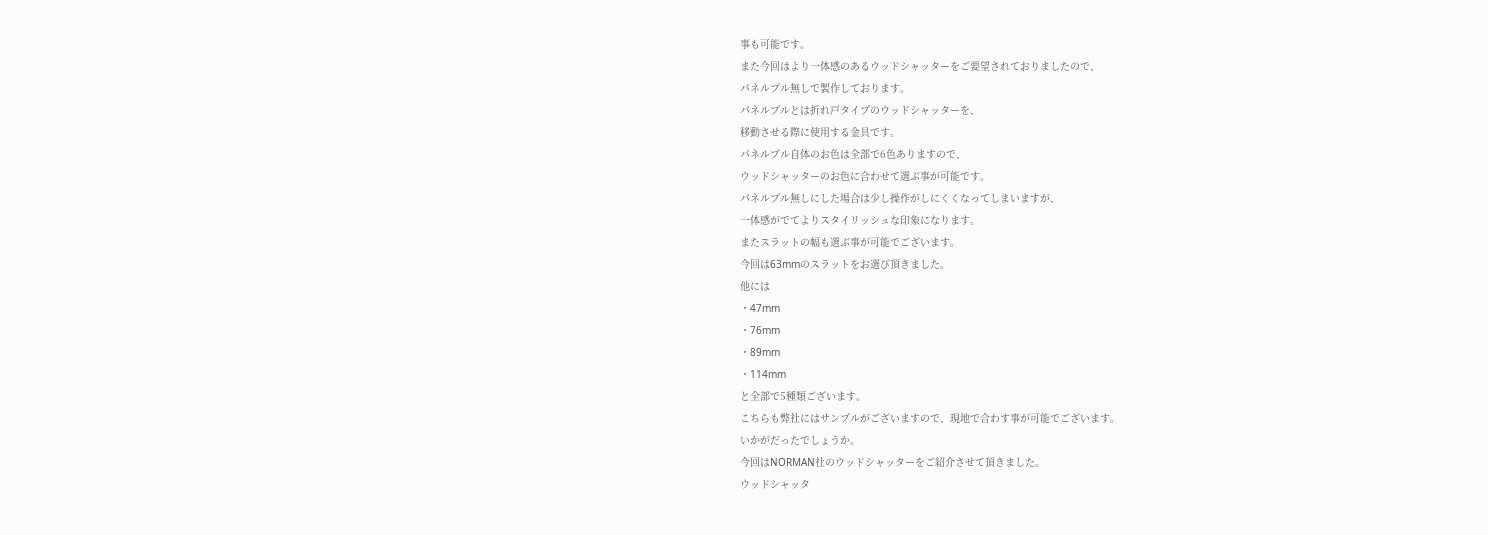事も可能です。
また今回はより一体感のあるウッドシャッターをご要望されておりましたので、
パネルプル無しで製作しております。
パネルプルとは折れ戸タイプのウッドシャッターを、
移動させる際に使用する金具です。
パネルプル自体のお色は全部で6色ありますので、
ウッドシャッターのお色に合わせて選ぶ事が可能です。
パネルプル無しにした場合は少し操作がしにくくなってしまいますが、
一体感がでてよりスタイリッシュな印象になります。
またスラットの幅も選ぶ事が可能でございます。
今回は63mmのスラットをお選び頂きました。
他には
・47mm
・76mm
・89mm
・114mm
と全部で5種類ございます。
こちらも弊社にはサンプルがございますので、現地で合わす事が可能でございます。
いかがだったでしょうか。
今回はNORMAN社のウッドシャッターをご紹介させて頂きました。
ウッドシャッタ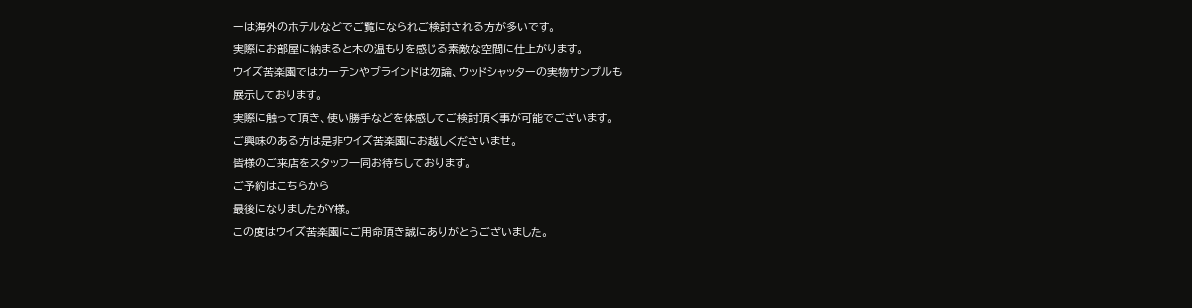ーは海外のホテルなどでご覧になられご検討される方が多いです。
実際にお部屋に納まると木の温もりを感じる素敵な空間に仕上がります。
ウイズ苦楽園ではカーテンやブラインドは勿論、ウッドシャッターの実物サンプルも
展示しております。
実際に触って頂き、使い勝手などを体感してご検討頂く事が可能でございます。
ご興味のある方は是非ウイズ苦楽園にお越しくださいませ。
皆様のご来店をスタッフ一同お待ちしております。
ご予約はこちらから
最後になりましたがY様。
この度はウイズ苦楽園にご用命頂き誠にありがとうございました。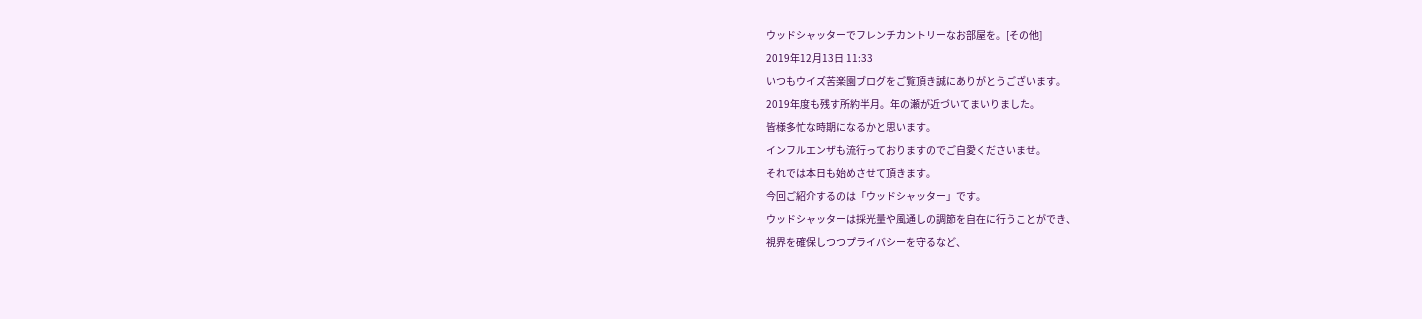ウッドシャッターでフレンチカントリーなお部屋を。[その他]
2019年12月13日 11:33
いつもウイズ苦楽園ブログをご覧頂き誠にありがとうございます。
2019年度も残す所約半月。年の瀬が近づいてまいりました。
皆様多忙な時期になるかと思います。
インフルエンザも流行っておりますのでご自愛くださいませ。
それでは本日も始めさせて頂きます。
今回ご紹介するのは「ウッドシャッター」です。
ウッドシャッターは採光量や風通しの調節を自在に行うことができ、
視界を確保しつつプライバシーを守るなど、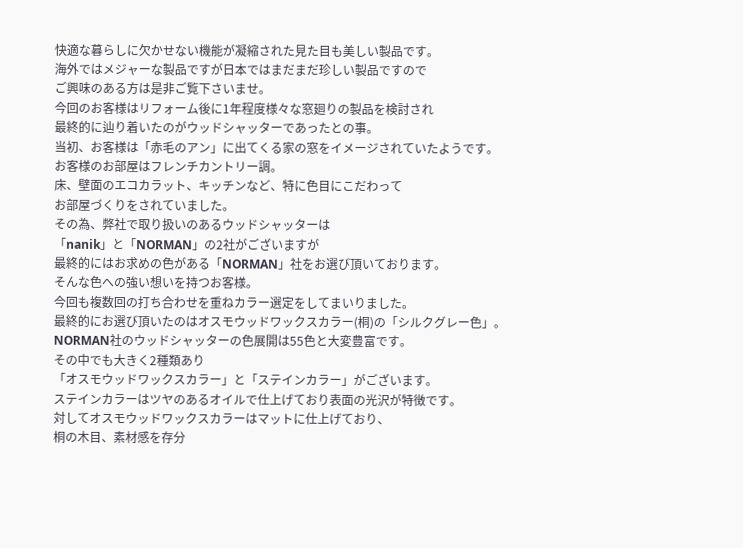快適な暮らしに欠かせない機能が凝縮された見た目も美しい製品です。
海外ではメジャーな製品ですが日本ではまだまだ珍しい製品ですので
ご興味のある方は是非ご覧下さいませ。
今回のお客様はリフォーム後に1年程度様々な窓廻りの製品を検討され
最終的に辿り着いたのがウッドシャッターであったとの事。
当初、お客様は「赤毛のアン」に出てくる家の窓をイメージされていたようです。
お客様のお部屋はフレンチカントリー調。
床、壁面のエコカラット、キッチンなど、特に色目にこだわって
お部屋づくりをされていました。
その為、弊社で取り扱いのあるウッドシャッターは
「nanik」と「NORMAN」の2社がございますが
最終的にはお求めの色がある「NORMAN」社をお選び頂いております。
そんな色への強い想いを持つお客様。
今回も複数回の打ち合わせを重ねカラー選定をしてまいりました。
最終的にお選び頂いたのはオスモウッドワックスカラー(桐)の「シルクグレー色」。
NORMAN社のウッドシャッターの色展開は55色と大変豊富です。
その中でも大きく2種類あり
「オスモウッドワックスカラー」と「ステインカラー」がございます。
ステインカラーはツヤのあるオイルで仕上げており表面の光沢が特徴です。
対してオスモウッドワックスカラーはマットに仕上げており、
桐の木目、素材感を存分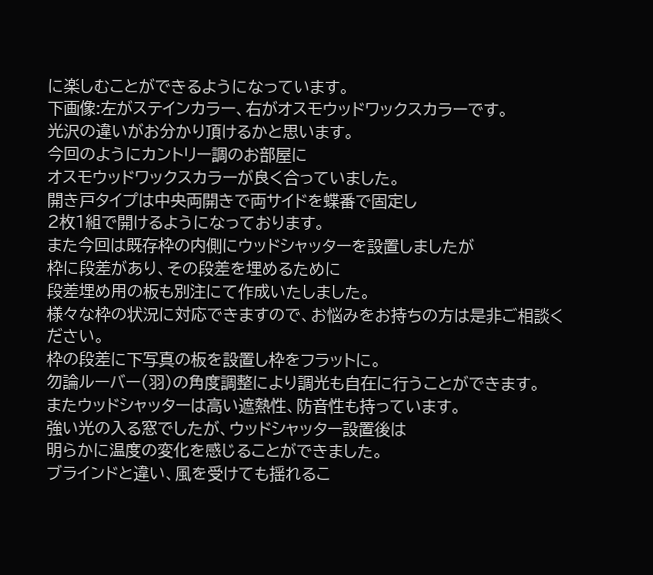に楽しむことができるようになっています。
下画像:左がステインカラー、右がオスモウッドワックスカラーです。
光沢の違いがお分かり頂けるかと思います。
今回のようにカントリー調のお部屋に
オスモウッドワックスカラーが良く合っていました。
開き戸タイプは中央両開きで両サイドを蝶番で固定し
2枚1組で開けるようになっております。
また今回は既存枠の内側にウッドシャッターを設置しましたが
枠に段差があり、その段差を埋めるために
段差埋め用の板も別注にて作成いたしました。
様々な枠の状況に対応できますので、お悩みをお持ちの方は是非ご相談ください。
枠の段差に下写真の板を設置し枠をフラットに。
勿論ルーバー(羽)の角度調整により調光も自在に行うことができます。
またウッドシャッターは高い遮熱性、防音性も持っています。
強い光の入る窓でしたが、ウッドシャッター設置後は
明らかに温度の変化を感じることができました。
ブラインドと違い、風を受けても揺れるこ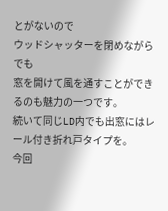とがないので
ウッドシャッターを閉めながらでも
窓を開けて風を通すことができるのも魅力の一つです。
続いて同じLD内でも出窓にはレール付き折れ戸タイプを。
今回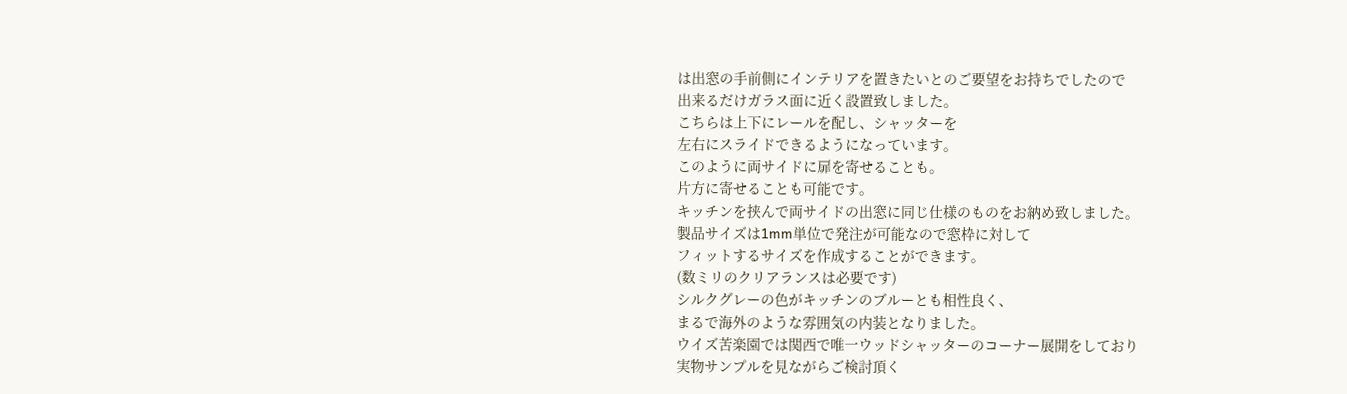は出窓の手前側にインテリアを置きたいとのご要望をお持ちでしたので
出来るだけガラス面に近く設置致しました。
こちらは上下にレールを配し、シャッターを
左右にスライドできるようになっています。
このように両サイドに扉を寄せることも。
片方に寄せることも可能です。
キッチンを挟んで両サイドの出窓に同じ仕様のものをお納め致しました。
製品サイズは1mm単位で発注が可能なので窓枠に対して
フィットするサイズを作成することができます。
(数ミリのクリアランスは必要です)
シルクグレーの色がキッチンのブルーとも相性良く、
まるで海外のような雰囲気の内装となりました。
ウイズ苦楽園では関西で唯一ウッドシャッターのコーナー展開をしており
実物サンプルを見ながらご検討頂く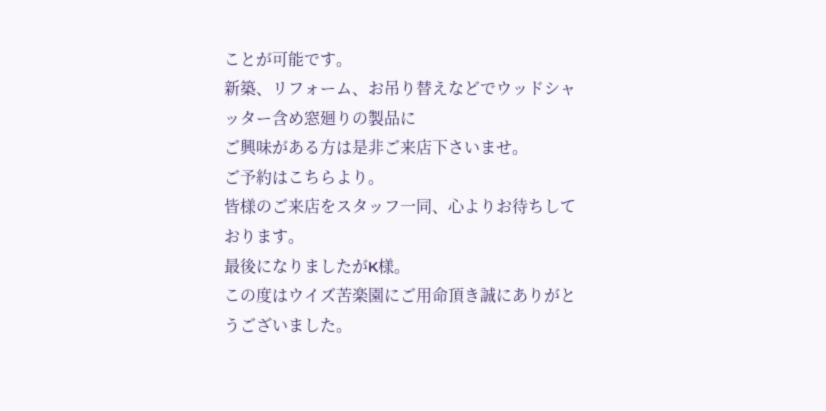ことが可能です。
新築、リフォーム、お吊り替えなどでウッドシャッター含め窓廻りの製品に
ご興味がある方は是非ご来店下さいませ。
ご予約はこちらより。
皆様のご来店をスタッフ一同、心よりお待ちしております。
最後になりましたがK様。
この度はウイズ苦楽園にご用命頂き誠にありがとうございました。